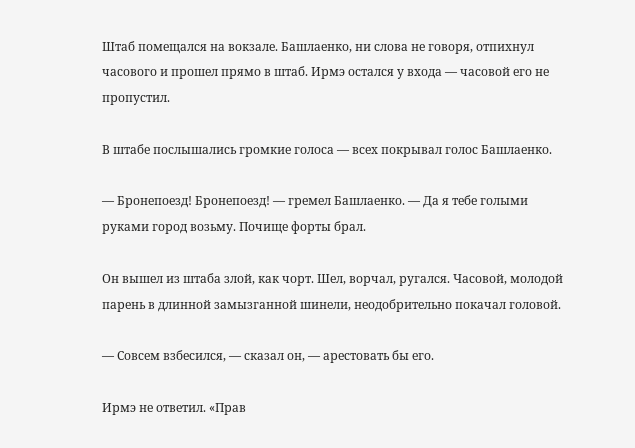Штаб помещался на вокзале. Башлаенко, ни слова не говоря, отпихнул часового и прошел прямо в штаб. Ирмэ остался у входа — часовой его не пропустил.

В штабе послышались громкие голоса — всех покрывал голос Башлаенко.

— Бронепоезд! Бронепоезд! — гремел Башлаенко. — Да я тебе голыми руками город возьму. Почище форты брал.

Он вышел из штаба злой, как чорт. Шел, ворчал, ругался. Часовой, молодой парень в длинной замызганной шинели, неодобрительно покачал головой.

— Совсем взбесился, — сказал он, — арестовать бы его.

Ирмэ не ответил. «Прав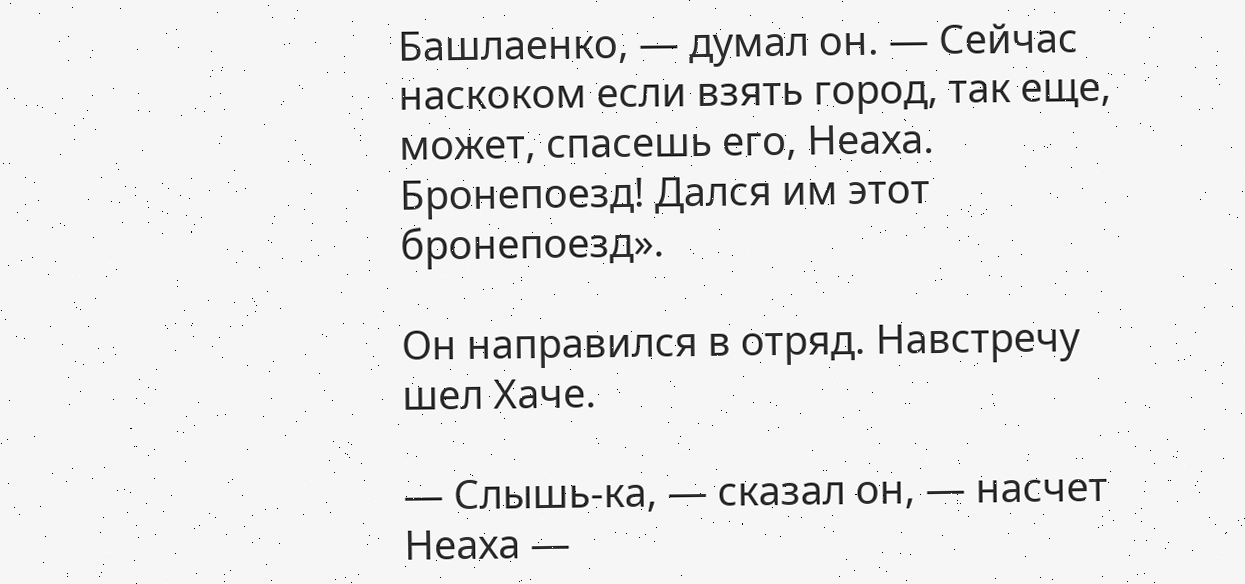Башлаенко, — думал он. — Сейчас наскоком если взять город, так еще, может, спасешь его, Неаха. Бронепоезд! Дался им этот бронепоезд».

Он направился в отряд. Навстречу шел Хаче.

— Слышь-ка, — сказал он, — насчет Неаха —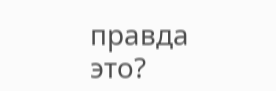правда это?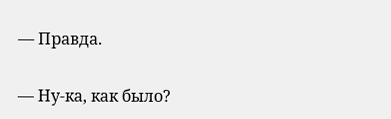— Правда.

— Ну-ка, как было?